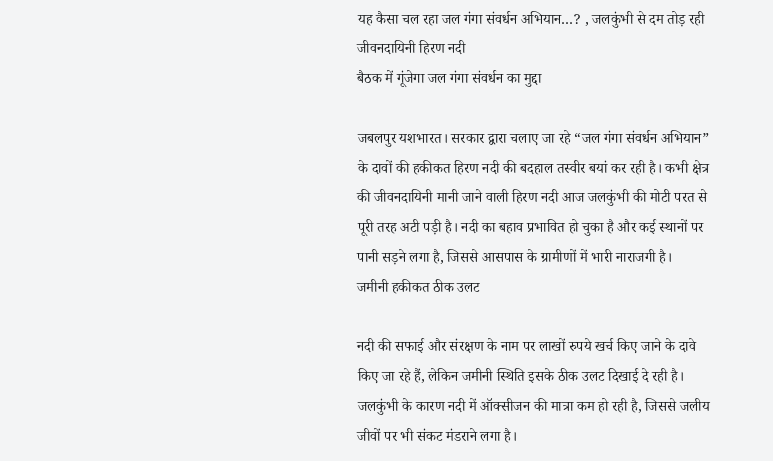यह कैसा चल रहा जल गंगा संवर्धन अभियान…? , जलकुंभी से दम तोड़ रही जीवनदायिनी हिरण नदी
बैठक में गूंजेगा जल गंगा संवर्धन का मुद्दा

जबलपुर यशभारत। सरकार द्वारा चलाए जा रहे “जल गंगा संवर्धन अभियान” के दावों की हकीकत हिरण नदी की बदहाल तस्वीर बयां कर रही है। कभी क्षेत्र की जीवनदायिनी मानी जाने वाली हिरण नदी आज जलकुंभी की मोटी परत से पूरी तरह अटी पड़ी है। नदी का बहाव प्रभावित हो चुका है और कई स्थानों पर पानी सड़ने लगा है, जिससे आसपास के ग्रामीणों में भारी नाराजगी है।
जमीनी हकीकत ठीक उलट

नदी की सफाई और संरक्षण के नाम पर लाखों रुपये खर्च किए जाने के दावे किए जा रहे हैं, लेकिन जमीनी स्थिति इसके ठीक उलट दिखाई दे रही है। जलकुंभी के कारण नदी में ऑक्सीजन की मात्रा कम हो रही है, जिससे जलीय जीवों पर भी संकट मंडराने लगा है।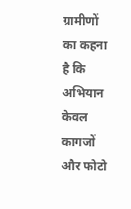ग्रामीणों का कहना है कि अभियान केवल कागजों और फोटो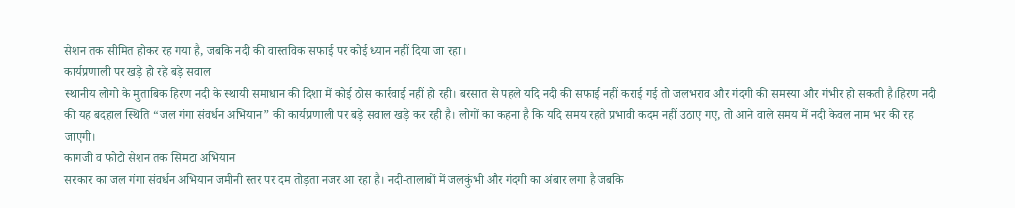सेशन तक सीमित होकर रह गया है, जबकि नदी की वास्तविक सफाई पर कोई ध्यान नहीं दिया जा रहा।
कार्यप्रणाली पर खड़े हो रहे बड़े सवाल
स्थानीय लोगो के मुताबिक हिरण नदी के स्थायी समाधान की दिशा में कोई ठोस कार्रवाई नहीं हो रही। बरसात से पहले यदि नदी की सफाई नहीं कराई गई तो जलभराव और गंदगी की समस्या और गंभीर हो सकती है।हिरण नदी की यह बदहाल स्थिति “जल गंगा संवर्धन अभियान” की कार्यप्रणाली पर बड़े सवाल खड़े कर रही है। लोगों का कहना है कि यदि समय रहते प्रभावी कदम नहीं उठाए गए, तो आने वाले समय में नदी केवल नाम भर की रह जाएगी।
कागजी व फोटो सेशन तक सिमटा अभियान
सरकार का जल गंगा संवर्धन अभियान जमीनी स्तर पर दम तोड़ता नजर आ रहा है। नदी-तालाबों में जलकुंभी और गंदगी का अंबार लगा है जबकि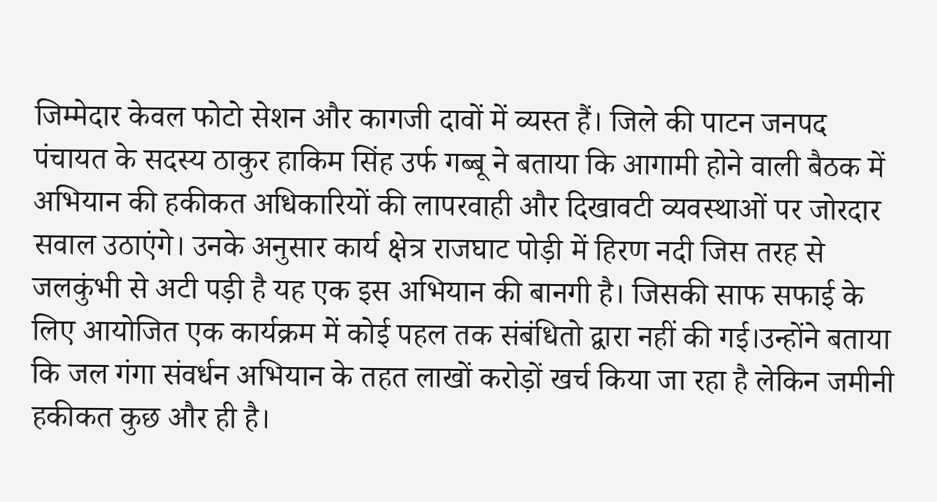जिम्मेदार केवल फोटो सेशन और कागजी दावों में व्यस्त हैं। जिले की पाटन जनपद पंचायत के सदस्य ठाकुर हाकिम सिंह उर्फ गब्बू ने बताया कि आगामी होने वाली बैठक में अभियान की हकीकत अधिकारियों की लापरवाही और दिखावटी व्यवस्थाओं पर जोरदार सवाल उठाएंगे। उनके अनुसार कार्य क्षेत्र राजघाट पोड़ी में हिरण नदी जिस तरह से जलकुंभी से अटी पड़ी है यह एक इस अभियान की बानगी है। जिसकी साफ सफाई के लिए आयोजित एक कार्यक्रम में कोई पहल तक संबंधितो द्वारा नहीं की गई।उन्होंने बताया कि जल गंगा संवर्धन अभियान के तहत लाखों करोड़ों खर्च किया जा रहा है लेकिन जमीनी हकीकत कुछ और ही है।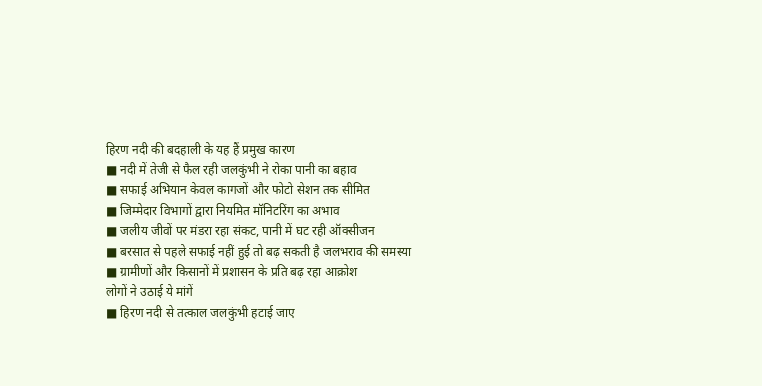हिरण नदी की बदहाली के यह हैं प्रमुख कारण
■ नदी में तेजी से फैल रही जलकुंभी ने रोका पानी का बहाव
■ सफाई अभियान केवल कागजों और फोटो सेशन तक सीमित
■ जिम्मेदार विभागों द्वारा नियमित मॉनिटरिंग का अभाव
■ जलीय जीवों पर मंडरा रहा संकट, पानी में घट रही ऑक्सीजन
■ बरसात से पहले सफाई नहीं हुई तो बढ़ सकती है जलभराव की समस्या
■ ग्रामीणों और किसानों में प्रशासन के प्रति बढ़ रहा आक्रोश
लोगों ने उठाई ये मांगें
■ हिरण नदी से तत्काल जलकुंभी हटाई जाए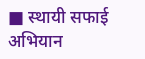■ स्थायी सफाई अभियान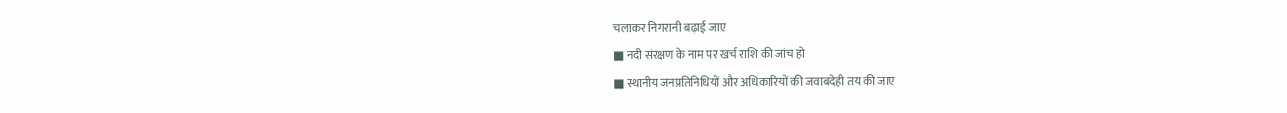चलाकर निगरानी बढ़ाई जाए
■ नदी संरक्षण के नाम पर खर्च राशि की जांच हो
■ स्थानीय जनप्रतिनिधियों और अधिकारियों की जवाबदेही तय की जाए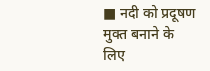■ नदी को प्रदूषण मुक्त बनाने के लिए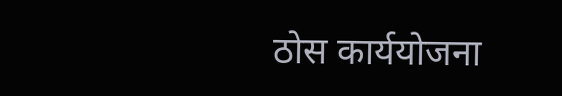ठोस कार्ययोजना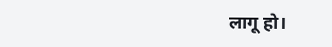लागू हो।